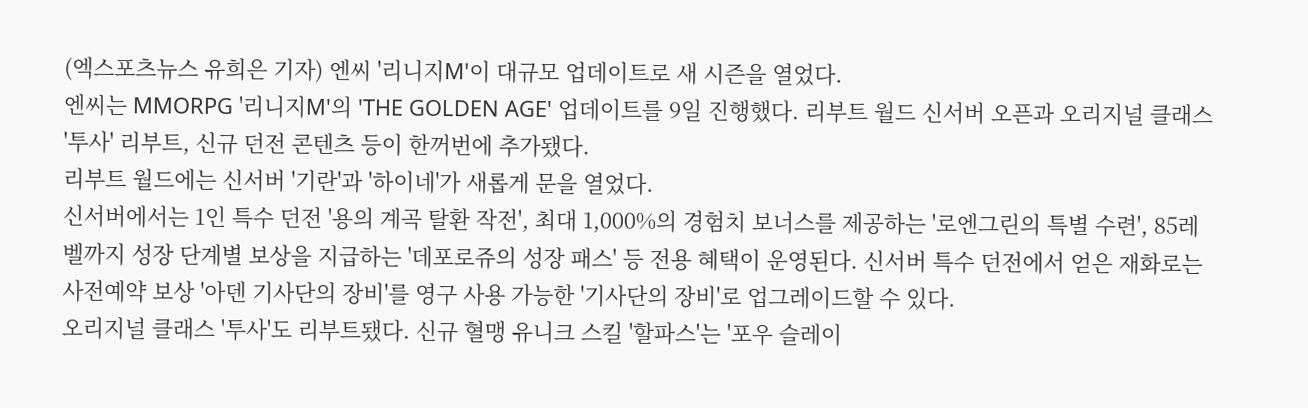(엑스포츠뉴스 유희은 기자) 엔씨 '리니지M'이 대규모 업데이트로 새 시즌을 열었다.
엔씨는 MMORPG '리니지M'의 'THE GOLDEN AGE' 업데이트를 9일 진행했다. 리부트 월드 신서버 오픈과 오리지널 클래스 '투사' 리부트, 신규 던전 콘텐츠 등이 한꺼번에 추가됐다.
리부트 월드에는 신서버 '기란'과 '하이네'가 새롭게 문을 열었다.
신서버에서는 1인 특수 던전 '용의 계곡 탈환 작전', 최대 1,000%의 경험치 보너스를 제공하는 '로엔그린의 특별 수련', 85레벨까지 성장 단계별 보상을 지급하는 '데포로쥬의 성장 패스' 등 전용 혜택이 운영된다. 신서버 특수 던전에서 얻은 재화로는 사전예약 보상 '아덴 기사단의 장비'를 영구 사용 가능한 '기사단의 장비'로 업그레이드할 수 있다.
오리지널 클래스 '투사'도 리부트됐다. 신규 혈맹 유니크 스킬 '할파스'는 '포우 슬레이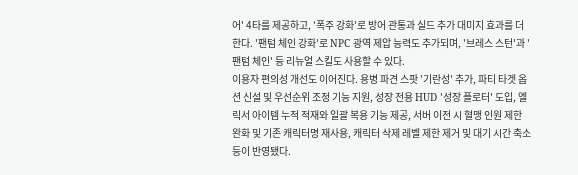어' 4타를 제공하고, '폭주 강화'로 방어 관통과 실드 추가 대미지 효과를 더한다. '팬텀 체인 강화'로 NPC 광역 제압 능력도 추가되며, '브레스 스턴'과 '팬텀 체인' 등 리뉴얼 스킬도 사용할 수 있다.
이용자 편의성 개선도 이어진다. 용병 파견 스팟 '기란성' 추가, 파티 타겟 옵션 신설 및 우선순위 조정 기능 지원, 성장 전용 HUD '성장 플로터' 도입, 엘릭서 아이템 누적 적재와 일괄 복용 기능 제공, 서버 이전 시 혈맹 인원 제한 완화 및 기존 캐릭터명 재사용, 캐릭터 삭제 레벨 제한 제거 및 대기 시간 축소 등이 반영됐다.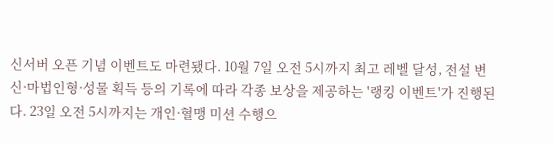신서버 오픈 기념 이벤트도 마련됐다. 10월 7일 오전 5시까지 최고 레벨 달성, 전설 변신·마법인형·성물 획득 등의 기록에 따라 각종 보상을 제공하는 '랭킹 이벤트'가 진행된다. 23일 오전 5시까지는 개인·혈맹 미션 수행으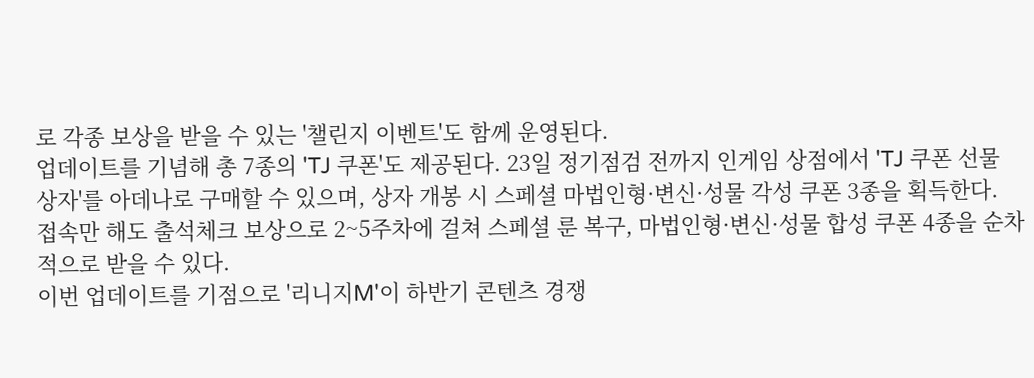로 각종 보상을 받을 수 있는 '챌린지 이벤트'도 함께 운영된다.
업데이트를 기념해 총 7종의 'TJ 쿠폰'도 제공된다. 23일 정기점검 전까지 인게임 상점에서 'TJ 쿠폰 선물 상자'를 아데나로 구매할 수 있으며, 상자 개봉 시 스페셜 마법인형·변신·성물 각성 쿠폰 3종을 획득한다. 접속만 해도 출석체크 보상으로 2~5주차에 걸쳐 스페셜 룬 복구, 마법인형·변신·성물 합성 쿠폰 4종을 순차적으로 받을 수 있다.
이번 업데이트를 기점으로 '리니지M'이 하반기 콘텐츠 경쟁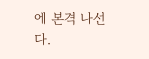에 본격 나선다.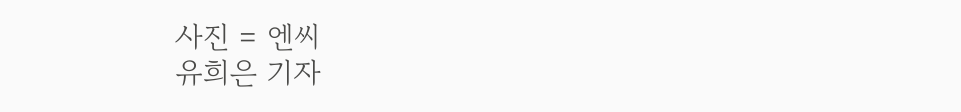사진 = 엔씨
유희은 기자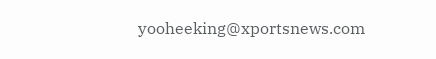yooheeking@xportsnews.com